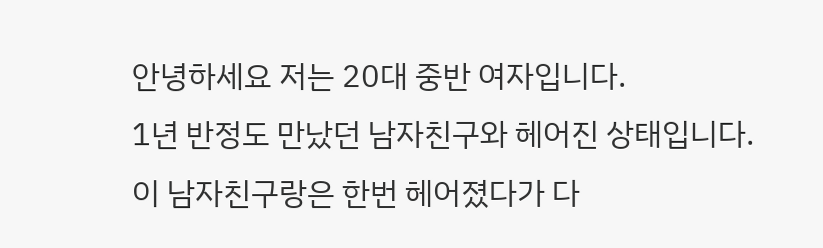안녕하세요 저는 20대 중반 여자입니다.
1년 반정도 만났던 남자친구와 헤어진 상태입니다.
이 남자친구랑은 한번 헤어졌다가 다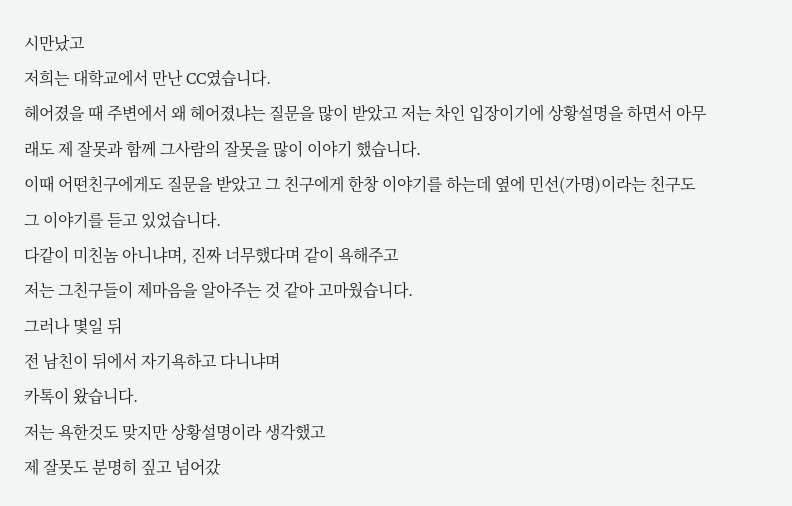시만났고
저희는 대학교에서 만난 CC였습니다.
헤어졌을 때 주변에서 왜 헤어졌냐는 질문을 많이 받았고 저는 차인 입장이기에 상황설명을 하면서 아무래도 제 잘못과 함께 그사람의 잘못을 많이 이야기 했습니다.
이때 어떤친구에게도 질문을 받았고 그 친구에게 한창 이야기를 하는데 옆에 민선(가명)이라는 친구도
그 이야기를 듣고 있었습니다.
다같이 미친놈 아니냐며, 진짜 너무했다며 같이 욕해주고
저는 그친구들이 제마음을 알아주는 것 같아 고마웠습니다.
그러나 몇일 뒤
전 남친이 뒤에서 자기욕하고 다니냐며
카톡이 왔습니다.
저는 욕한것도 맞지만 상황설명이라 생각했고
제 잘못도 분명히 짚고 넘어갔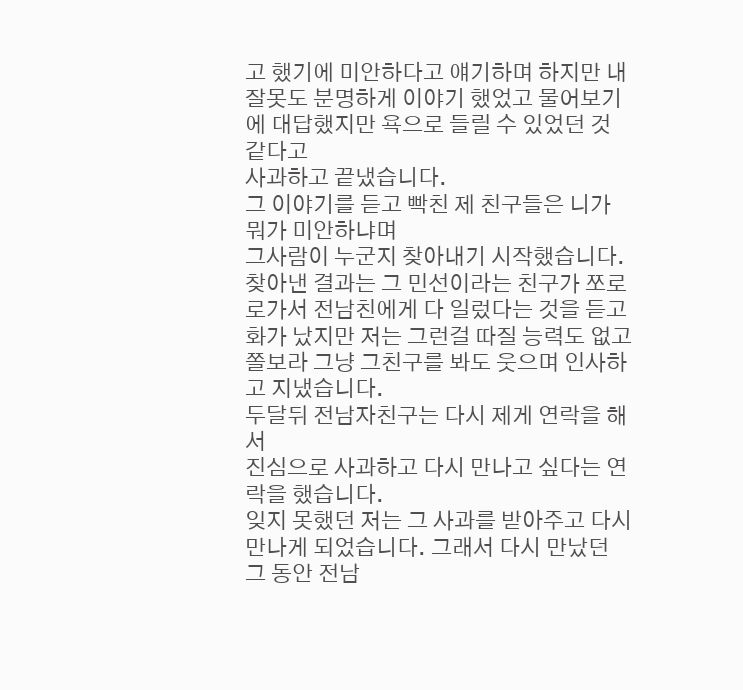고 했기에 미안하다고 얘기하며 하지만 내 잘못도 분명하게 이야기 했었고 물어보기에 대답했지만 욕으로 들릴 수 있었던 것 같다고
사과하고 끝냈습니다.
그 이야기를 듣고 빡친 제 친구들은 니가 뭐가 미안하냐며
그사람이 누군지 찾아내기 시작했습니다.
찾아낸 결과는 그 민선이라는 친구가 쪼로로가서 전남친에게 다 일렀다는 것을 듣고 화가 났지만 저는 그런걸 따질 능력도 없고 쫄보라 그냥 그친구를 봐도 웃으며 인사하고 지냈습니다.
두달뒤 전남자친구는 다시 제게 연락을 해서
진심으로 사과하고 다시 만나고 싶다는 연락을 했습니다.
잊지 못했던 저는 그 사과를 받아주고 다시 만나게 되었습니다. 그래서 다시 만났던 그 동안 전남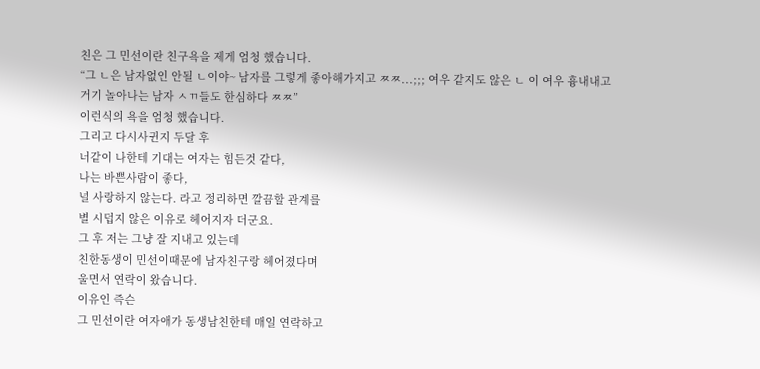친은 그 민선이란 친구욕을 제게 엄청 했습니다.
“그 ㄴ은 남자없인 안될 ㄴ이야~ 남자를 그렇게 좋아해가지고 ㅉㅉ...;;; 여우 같지도 않은 ㄴ 이 여우 흉내내고 거기 놀아나는 남자 ㅅㄲ들도 한심하다 ㅉㅉ”
이런식의 욕을 엄청 했습니다.
그리고 다시사귄지 두달 후
너같이 나한테 기대는 여자는 힘든것 같다,
나는 바쁜사람이 좋다,
널 사랑하지 않는다. 라고 정리하면 깔끔할 관계를
별 시덥지 않은 이유로 헤어지자 더군요.
그 후 저는 그냥 잘 지내고 있는데
친한동생이 민선이때문에 남자친구랑 헤어졌다며
울면서 연락이 왔습니다.
이유인 즉슨
그 민선이란 여자애가 동생남친한테 매일 연락하고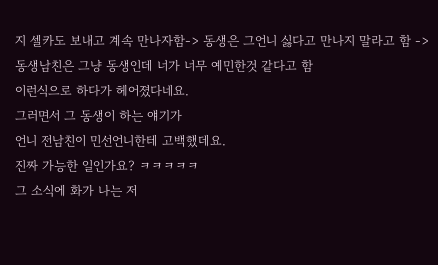지 셀카도 보내고 계속 만나자함-> 동생은 그언니 싫다고 만나지 말라고 함 -> 동생남친은 그냥 동생인데 너가 너무 예민한것 같다고 함
이런식으로 하다가 헤어졌다네요.
그러면서 그 동생이 하는 얘기가
언니 전남친이 민선언니한테 고백했데요.
진짜 가능한 일인가요? ㅋㅋㅋㅋㅋ
그 소식에 화가 나는 저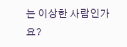는 이상한 사람인가요?